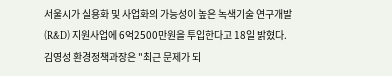서울시가 실용화 및 사업화의 가능성이 높은 녹색기술 연구개발(R&D) 지원사업에 6억2500만원을 투입한다고 18일 밝혔다.
김영성 환경정책과장은 "최근 문제가 되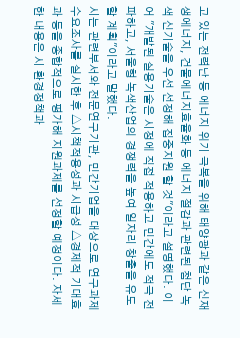고 있는 전력난 등 에너지 위기 극복을 위해 태양광과 같은 신재생에너지, 건물에너지효율화 등 에너지 절감과 관련된 첨단 녹색 신기술을 우선 선정해 집중지원 할 것"이라고 설명했다. 이어 "개발된 실용기술은 시정에 직접 적용하고 민간에도 적극 전파하고, 서울형 녹색산업의 경쟁력을 높여 일자리 창출을 유도할 계획"이라고 말했다.
시는 관련부서와 전문연구기관, 민간기업을 대상으로 연구과제 수요조사를 실시한 후 △시책적용성과 시급성 △경제적 기대효과 등을 종합적으로 평가해 지원과제를 선정할 예정이다. 자세한 내용은 시 환경정책과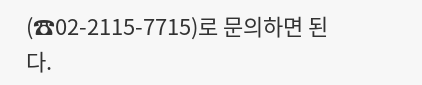(☎02-2115-7715)로 문의하면 된다.